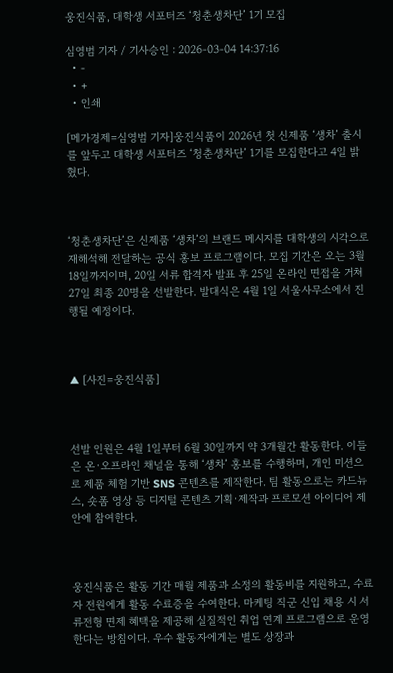웅진식품, 대학생 서포터즈 ‘청춘생차단’ 1기 모집

심영범 기자 / 기사승인 : 2026-03-04 14:37:16
  • -
  • +
  • 인쇄

[메가경제=심영범 기자]웅진식품이 2026년 첫 신제품 ‘생차’ 출시를 앞두고 대학생 서포터즈 ‘청춘생차단’ 1기를 모집한다고 4일 밝혔다.



‘청춘생차단’은 신제품 ‘생차’의 브랜드 메시지를 대학생의 시각으로 재해석해 전달하는 공식 홍보 프로그램이다. 모집 기간은 오는 3월 18일까지이며, 20일 서류 합격자 발표 후 25일 온라인 면접을 거쳐 27일 최종 20명을 선발한다. 발대식은 4월 1일 서울사무소에서 진행될 예정이다.



▲ [사진=웅진식품]



선발 인원은 4월 1일부터 6월 30일까지 약 3개월간 활동한다. 이들은 온·오프라인 채널을 통해 ‘생차’ 홍보를 수행하며, 개인 미션으로 제품 체험 기반 SNS 콘텐츠를 제작한다. 팀 활동으로는 카드뉴스, 숏폼 영상 등 디지털 콘텐츠 기획·제작과 프로모션 아이디어 제안에 참여한다.



웅진식품은 활동 기간 매월 제품과 소정의 활동비를 지원하고, 수료자 전원에게 활동 수료증을 수여한다. 마케팅 직군 신입 채용 시 서류전형 면제 혜택을 제공해 실질적인 취업 연계 프로그램으로 운영한다는 방침이다. 우수 활동자에게는 별도 상장과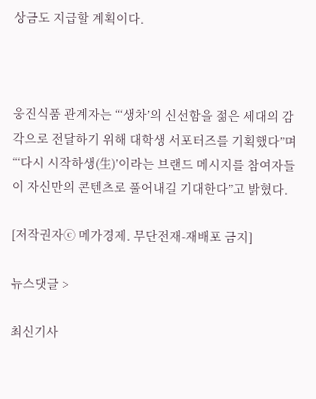상금도 지급할 계획이다.



웅진식품 관계자는 “‘생차’의 신선함을 젊은 세대의 감각으로 전달하기 위해 대학생 서포터즈를 기획했다”며 “‘다시 시작하생(生)’이라는 브랜드 메시지를 참여자들이 자신만의 콘텐츠로 풀어내길 기대한다”고 밝혔다.

[저작권자ⓒ 메가경제. 무단전재-재배포 금지]

뉴스댓글 >

최신기사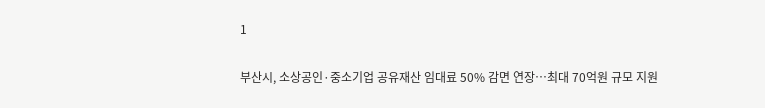1

부산시, 소상공인·중소기업 공유재산 임대료 50% 감면 연장…최대 70억원 규모 지원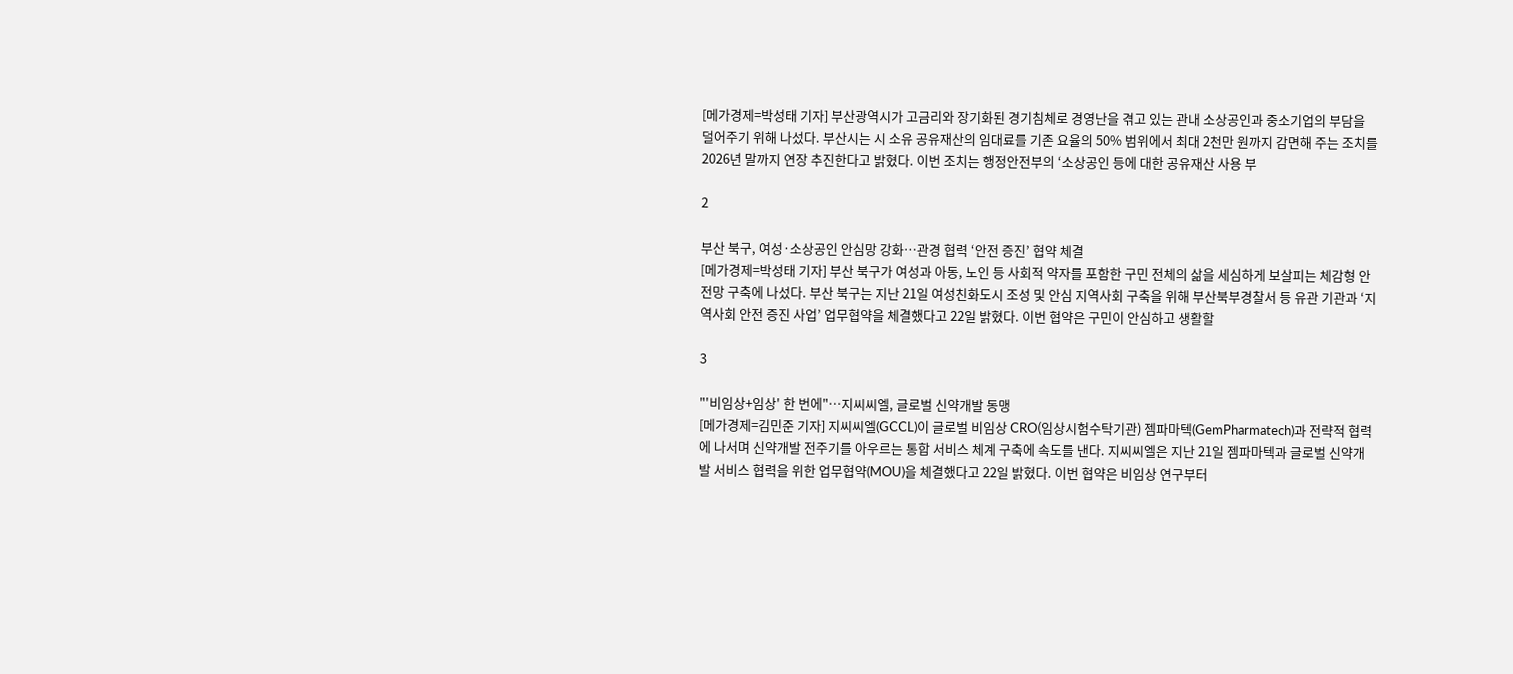[메가경제=박성태 기자] 부산광역시가 고금리와 장기화된 경기침체로 경영난을 겪고 있는 관내 소상공인과 중소기업의 부담을 덜어주기 위해 나섰다. 부산시는 시 소유 공유재산의 임대료를 기존 요율의 50% 범위에서 최대 2천만 원까지 감면해 주는 조치를 2026년 말까지 연장 추진한다고 밝혔다. 이번 조치는 행정안전부의 ‘소상공인 등에 대한 공유재산 사용 부

2

부산 북구, 여성·소상공인 안심망 강화…관경 협력 ‘안전 증진’ 협약 체결
[메가경제=박성태 기자] 부산 북구가 여성과 아동, 노인 등 사회적 약자를 포함한 구민 전체의 삶을 세심하게 보살피는 체감형 안전망 구축에 나섰다. 부산 북구는 지난 21일 여성친화도시 조성 및 안심 지역사회 구축을 위해 부산북부경찰서 등 유관 기관과 ‘지역사회 안전 증진 사업’ 업무협약을 체결했다고 22일 밝혔다. 이번 협약은 구민이 안심하고 생활할

3

"'비임상+임상' 한 번에"…지씨씨엘, 글로벌 신약개발 동맹
[메가경제=김민준 기자] 지씨씨엘(GCCL)이 글로벌 비임상 CRO(임상시험수탁기관) 젬파마텍(GemPharmatech)과 전략적 협력에 나서며 신약개발 전주기를 아우르는 통합 서비스 체계 구축에 속도를 낸다. 지씨씨엘은 지난 21일 젬파마텍과 글로벌 신약개발 서비스 협력을 위한 업무협약(MOU)을 체결했다고 22일 밝혔다. 이번 협약은 비임상 연구부터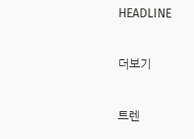HEADLINE

더보기

트렌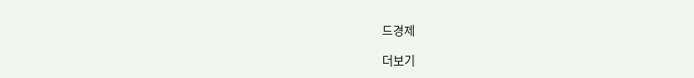드경제

더보기